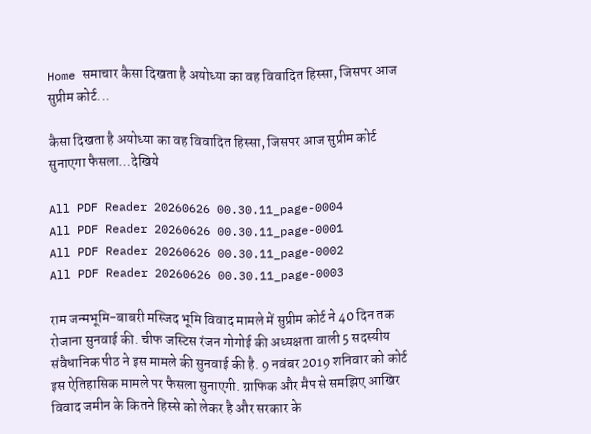Home समाचार कैसा दिखता है अयोध्या का वह विवादित हिस्सा, जिसपर आज सुप्रीम कोर्ट...

कैसा दिखता है अयोध्या का वह विवादित हिस्सा, जिसपर आज सुप्रीम कोर्ट सुनाएगा फैसला…देखिये

All PDF Reader 20260626 00.30.11_page-0004
All PDF Reader 20260626 00.30.11_page-0001
All PDF Reader 20260626 00.30.11_page-0002
All PDF Reader 20260626 00.30.11_page-0003

राम जन्मभूमि-बाबरी मस्जिद भूमि विवाद मामले में सुप्रीम कोर्ट ने 40 दिन तक रोजाना सुनवाई की. चीफ जस्टिस रंजन गोगोई की अध्यक्षता वाली 5 सदस्यीय संवैधानिक पीठ ने इस मामले की सुनवाई की है. 9 नवंबर 2019 शनिवार को कोर्ट इस ऐतिहासिक मामले पर फैसला सुनाएगी. ग्राफिक और मैप से समझिए आखिर विवाद जमीन के कितने हिस्से को लेकर है और सरकार के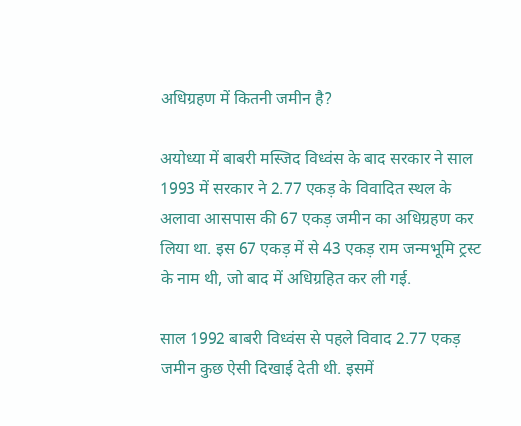अधिग्रहण में कितनी जमीन है?

अयोध्या में बाबरी मस्जिद विध्वंस के बाद सरकार ने साल 1993 में सरकार ने 2.77 एकड़ के विवादित स्थल के अलावा आसपास की 67 एकड़ जमीन का अधिग्रहण कर लिया था. इस 67 एकड़ में से 43 एकड़ राम जन्मभूमि ट्रस्ट के नाम थी, जो बाद में अधिग्रहित कर ली गई.

साल 1992 बाबरी विध्वंस से पहले विवाद 2.77 एकड़ जमीन कुछ ऐसी दिखाई देती थी. इसमें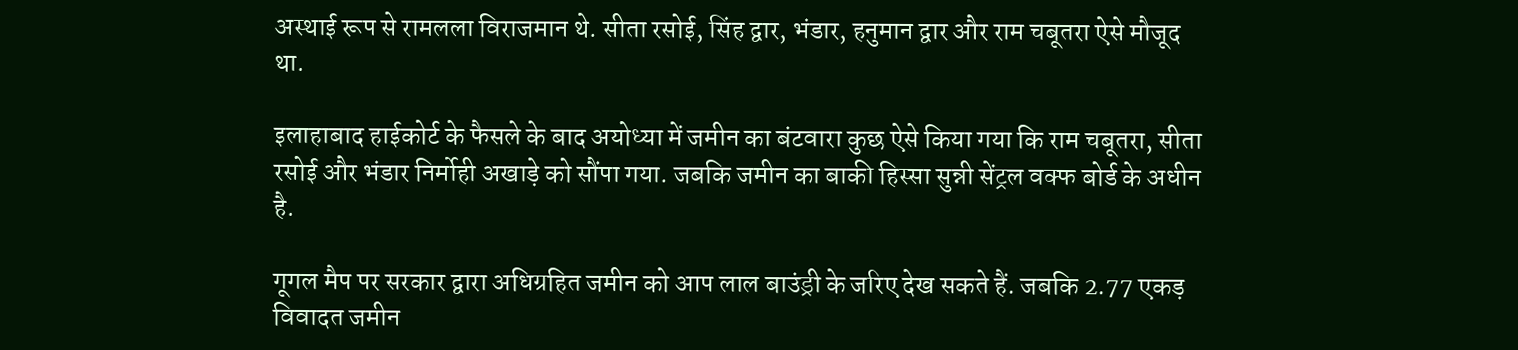अस्थाई रूप से रामलला विराजमान थे. सीता रसोई, सिंह द्वार, भंडार, हनुमान द्वार और राम चबूतरा ऐसे मौजूद था.

इलाहाबाद हाईकोर्ट के फैसले के बाद अयोध्या में जमीन का बंटवारा कुछ ऐसे किया गया कि राम चबूतरा, सीता रसोई और भंडार निर्मोही अखाड़े को सौंपा गया. जबकि जमीन का बाकी हिस्सा सुन्नी सेंट्रल वक्फ बोर्ड के अधीन है.

गूगल मैप पर सरकार द्वारा अधिग्रहित जमीन को आप लाल बाउंड्री के जरिए देख सकते हैं. जबकि 2.77 एकड़ विवादत जमीन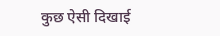कुछ ऐसी दिखाई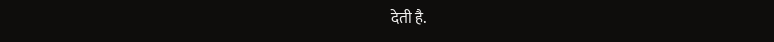देती है.